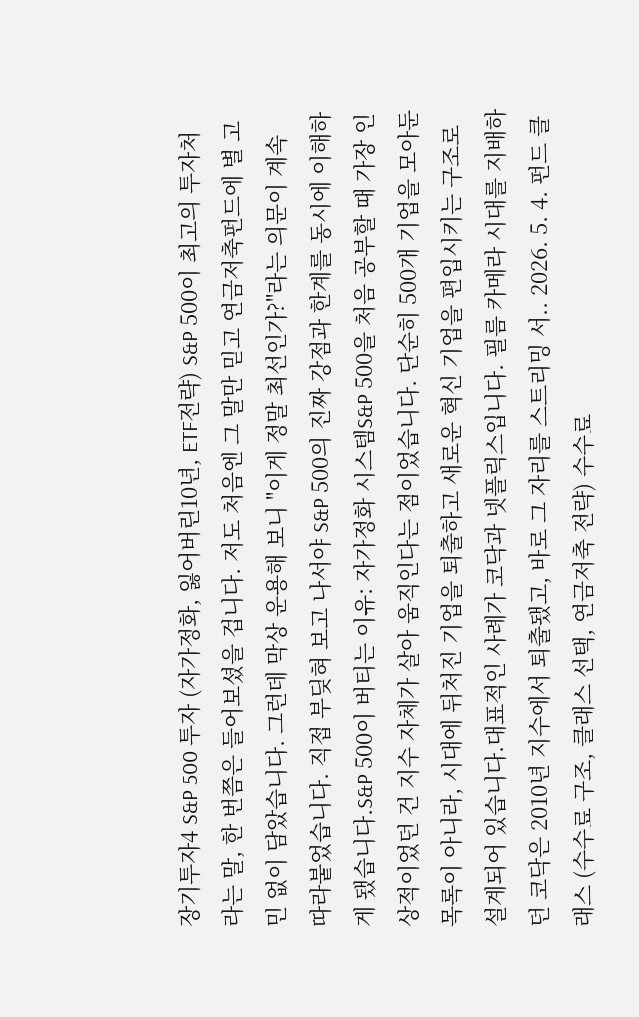장기투자4 S&P 500 투자 (자가정화, 잃어버린10년, ETF전략) S&P 500이 최고의 투자처라는 말, 한 번쯤은 들어보셨을 겁니다. 저도 처음엔 그 말만 믿고 연금저축펀드에 별 고민 없이 담았습니다. 그런데 막상 운용해 보니 "이게 정말 최선인가?"라는 의문이 계속 따라붙었습니다. 직접 부딪혀 보고 나서야 S&P 500의 진짜 강점과 한계를 동시에 이해하게 됐습니다.S&P 500이 버티는 이유: 자가정화 시스템S&P 500을 처음 공부할 때 가장 인상적이었던 건 지수 자체가 살아 움직인다는 점이었습니다. 단순히 500개 기업을 모아둔 목록이 아니라, 시대에 뒤처진 기업을 퇴출하고 새로운 혁신 기업을 편입시키는 구조로 설계되어 있습니다.대표적인 사례가 코닥과 넷플릭스입니다. 필름 카메라 시대를 지배하던 코닥은 2010년 지수에서 퇴출됐고, 바로 그 자리를 스트리밍 서.. 2026. 5. 4. 펀드 클래스 (수수료 구조, 클래스 선택, 연금저축 전략) 수수료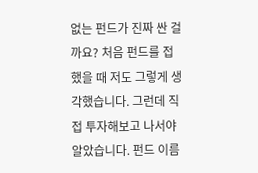없는 펀드가 진짜 싼 걸까요? 처음 펀드를 접했을 때 저도 그렇게 생각했습니다. 그런데 직접 투자해보고 나서야 알았습니다. 펀드 이름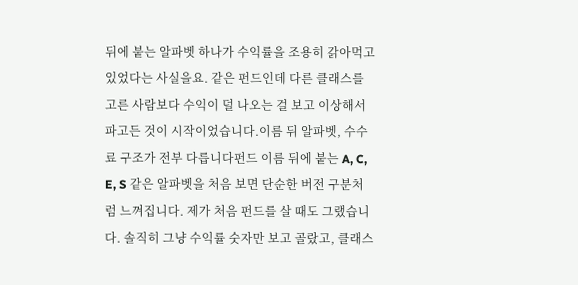뒤에 붙는 알파벳 하나가 수익률을 조용히 갉아먹고 있었다는 사실을요. 같은 펀드인데 다른 클래스를 고른 사람보다 수익이 덜 나오는 걸 보고 이상해서 파고든 것이 시작이었습니다.이름 뒤 알파벳, 수수료 구조가 전부 다릅니다펀드 이름 뒤에 붙는 A, C, E, S 같은 알파벳을 처음 보면 단순한 버전 구분처럼 느껴집니다. 제가 처음 펀드를 살 때도 그랬습니다. 솔직히 그냥 수익률 숫자만 보고 골랐고, 클래스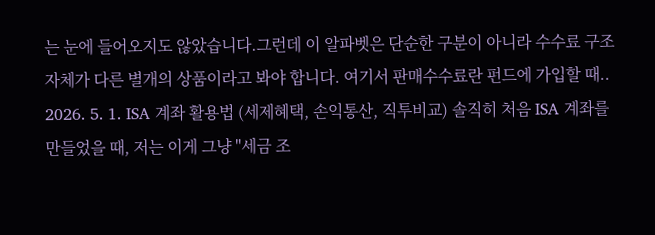는 눈에 들어오지도 않았습니다.그런데 이 알파벳은 단순한 구분이 아니라 수수료 구조 자체가 다른 별개의 상품이라고 봐야 합니다. 여기서 판매수수료란 펀드에 가입할 때.. 2026. 5. 1. ISA 계좌 활용법 (세제혜택, 손익통산, 직투비교) 솔직히 처음 ISA 계좌를 만들었을 때, 저는 이게 그냥 "세금 조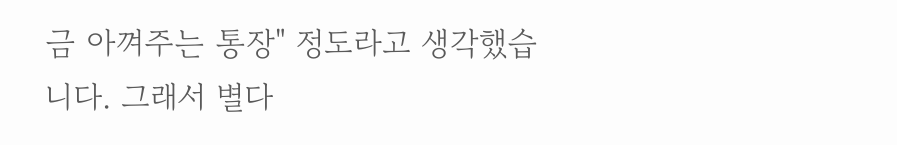금 아껴주는 통장" 정도라고 생각했습니다. 그래서 별다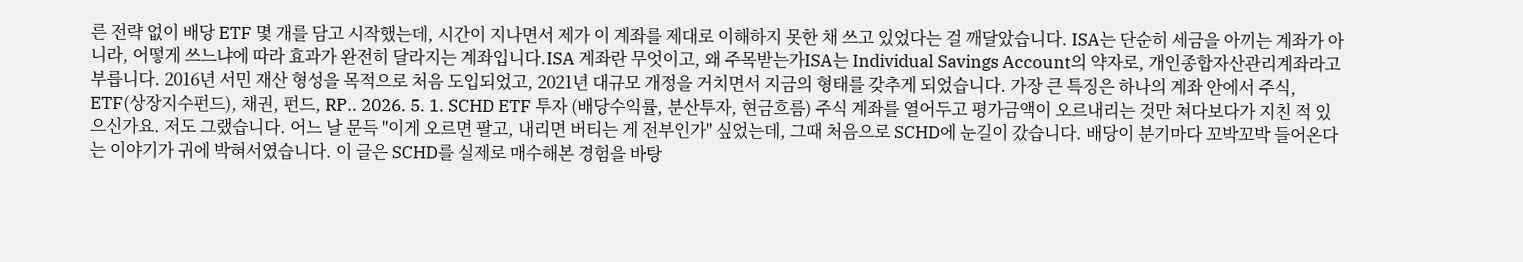른 전략 없이 배당 ETF 몇 개를 담고 시작했는데, 시간이 지나면서 제가 이 계좌를 제대로 이해하지 못한 채 쓰고 있었다는 걸 깨달았습니다. ISA는 단순히 세금을 아끼는 계좌가 아니라, 어떻게 쓰느냐에 따라 효과가 완전히 달라지는 계좌입니다.ISA 계좌란 무엇이고, 왜 주목받는가ISA는 Individual Savings Account의 약자로, 개인종합자산관리계좌라고 부릅니다. 2016년 서민 재산 형성을 목적으로 처음 도입되었고, 2021년 대규모 개정을 거치면서 지금의 형태를 갖추게 되었습니다. 가장 큰 특징은 하나의 계좌 안에서 주식, ETF(상장지수펀드), 채권, 펀드, RP.. 2026. 5. 1. SCHD ETF 투자 (배당수익률, 분산투자, 현금흐름) 주식 계좌를 열어두고 평가금액이 오르내리는 것만 쳐다보다가 지친 적 있으신가요. 저도 그랬습니다. 어느 날 문득 "이게 오르면 팔고, 내리면 버티는 게 전부인가" 싶었는데, 그때 처음으로 SCHD에 눈길이 갔습니다. 배당이 분기마다 꼬박꼬박 들어온다는 이야기가 귀에 박혀서였습니다. 이 글은 SCHD를 실제로 매수해본 경험을 바탕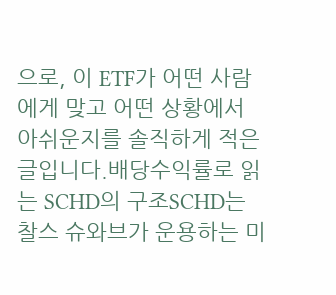으로, 이 ETF가 어떤 사람에게 맞고 어떤 상황에서 아쉬운지를 솔직하게 적은 글입니다.배당수익률로 읽는 SCHD의 구조SCHD는 찰스 슈와브가 운용하는 미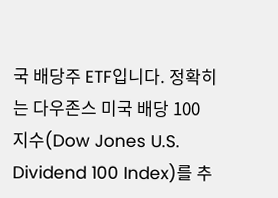국 배당주 ETF입니다. 정확히는 다우존스 미국 배당 100 지수(Dow Jones U.S. Dividend 100 Index)를 추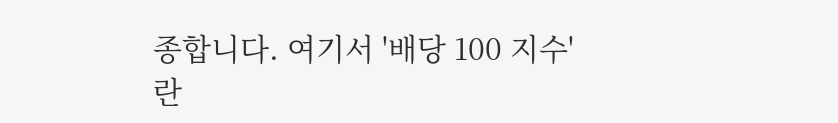종합니다. 여기서 '배당 100 지수'란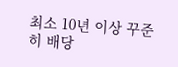최소 10년 이상 꾸준히 배당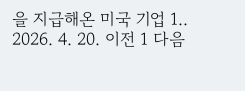을 지급해온 미국 기업 1.. 2026. 4. 20. 이전 1 다음